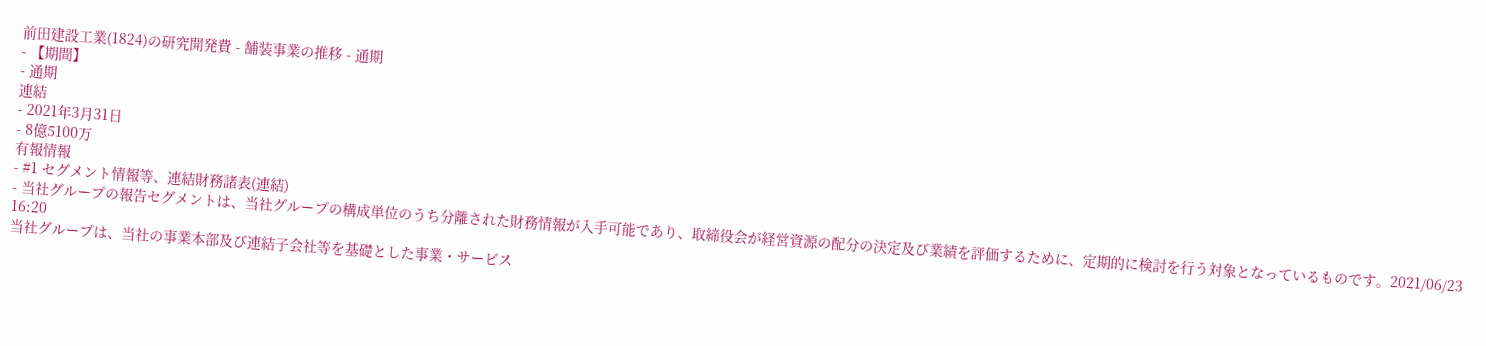前田建設工業(1824)の研究開発費 - 舗装事業の推移 - 通期
- 【期間】
- 通期
連結
- 2021年3月31日
- 8億5100万
有報情報
- #1 セグメント情報等、連結財務諸表(連結)
- 当社グループの報告セグメントは、当社グループの構成単位のうち分離された財務情報が入手可能であり、取締役会が経営資源の配分の決定及び業績を評価するために、定期的に検討を行う対象となっているものです。2021/06/23 16:20
当社グループは、当社の事業本部及び連結子会社等を基礎とした事業・サービス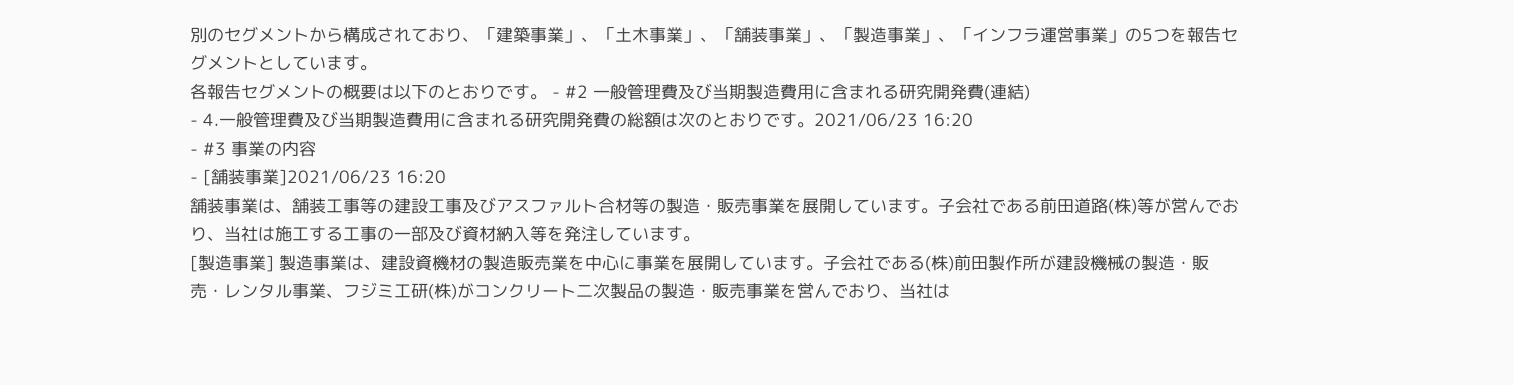別のセグメントから構成されており、「建築事業」、「土木事業」、「舗装事業」、「製造事業」、「インフラ運営事業」の5つを報告セグメントとしています。
各報告セグメントの概要は以下のとおりです。 - #2 一般管理費及び当期製造費用に含まれる研究開発費(連結)
- 4.一般管理費及び当期製造費用に含まれる研究開発費の総額は次のとおりです。2021/06/23 16:20
- #3 事業の内容
- [舗装事業]2021/06/23 16:20
舗装事業は、舗装工事等の建設工事及びアスファルト合材等の製造・販売事業を展開しています。子会社である前田道路(株)等が営んでおり、当社は施工する工事の一部及び資材納入等を発注しています。
[製造事業] 製造事業は、建設資機材の製造販売業を中心に事業を展開しています。子会社である(株)前田製作所が建設機械の製造・販売・レンタル事業、フジミ工研(株)がコンクリート二次製品の製造・販売事業を営んでおり、当社は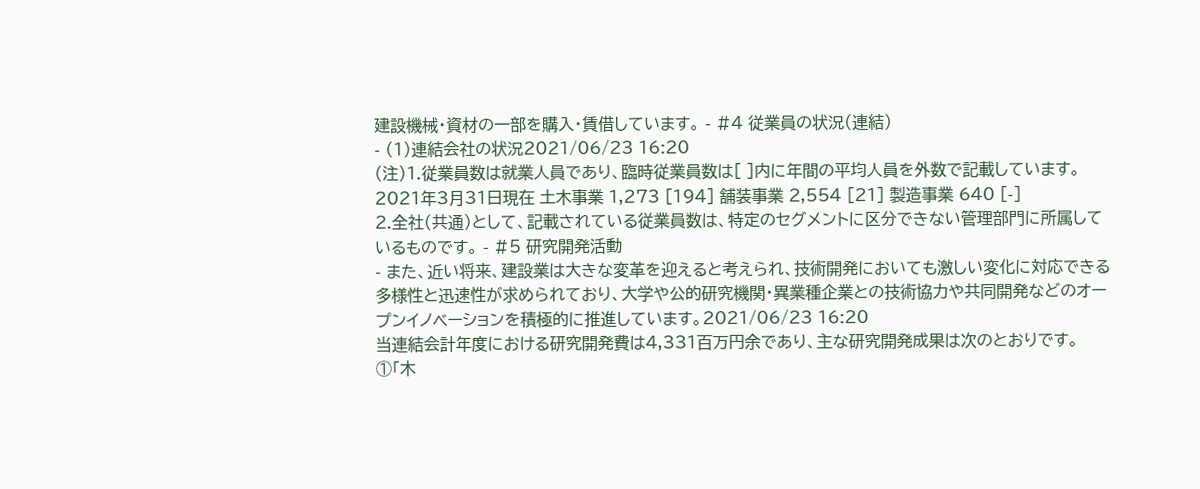建設機械・資材の一部を購入・賃借しています。 - #4 従業員の状況(連結)
- (1)連結会社の状況2021/06/23 16:20
(注)1.従業員数は就業人員であり、臨時従業員数は[ ]内に年間の平均人員を外数で記載しています。2021年3月31日現在 土木事業 1,273 [194] 舗装事業 2,554 [21] 製造事業 640 [-]
2.全社(共通)として、記載されている従業員数は、特定のセグメントに区分できない管理部門に所属しているものです。 - #5 研究開発活動
- また、近い将来、建設業は大きな変革を迎えると考えられ、技術開発においても激しい変化に対応できる多様性と迅速性が求められており、大学や公的研究機関・異業種企業との技術協力や共同開発などのオープンイノベーションを積極的に推進しています。2021/06/23 16:20
当連結会計年度における研究開発費は4,331百万円余であり、主な研究開発成果は次のとおりです。
①「木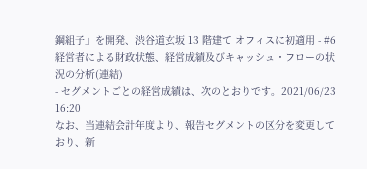鋼組子」を開発、渋谷道玄坂 13 階建て オフィスに初適用 - #6 経営者による財政状態、経営成績及びキャッシュ・フローの状況の分析(連結)
- セグメントごとの経営成績は、次のとおりです。2021/06/23 16:20
なお、当連結会計年度より、報告セグメントの区分を変更しており、新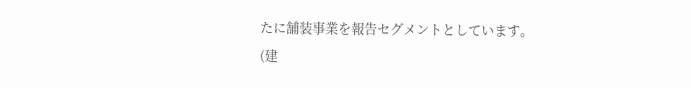たに舗装事業を報告セグメントとしています。
(建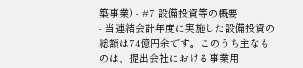築事業) - #7 設備投資等の概要
- 当連結会計年度に実施した設備投資の総額は74億円余です。このうち主なものは、提出会社における事業用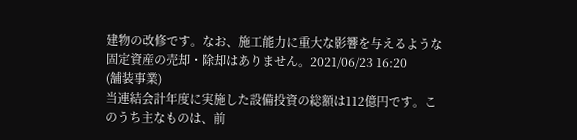建物の改修です。なお、施工能力に重大な影響を与えるような固定資産の売却・除却はありません。2021/06/23 16:20
(舗装事業)
当連結会計年度に実施した設備投資の総額は112億円です。このうち主なものは、前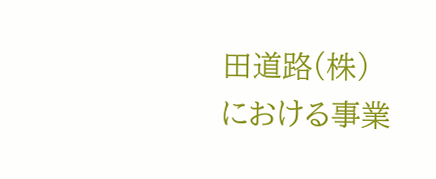田道路(株)における事業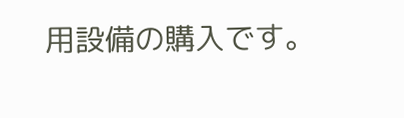用設備の購入です。